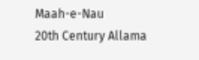Maah-e-Nau
20th Century Allama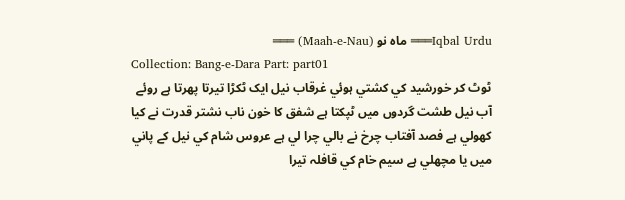Iqbal Urdu═══ ماہ نو (Maah-e-Nau) ═══
Collection: Bang-e-Dara Part: part01
ٹوٹ کر خورشيد کي کشتي ہوئي غرقاب نيل ايک ٹکڑا تيرتا پھرتا ہے روئے آب نيل طشت گردوں ميں ٹپکتا ہے شفق کا خون ناب نشتر قدرت نے کيا کھولي ہے فصد آفتاب چرخ نے بالي چرا لي ہے عروس شام کي نيل کے پاني ميں يا مچھلي ہے سيم خام کي قافلہ تيرا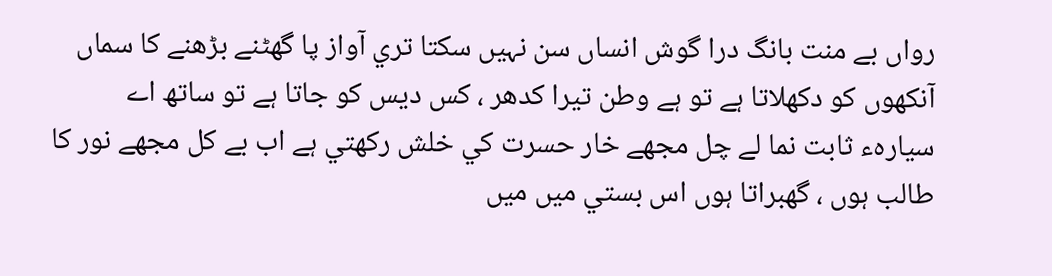رواں بے منت بانگ درا گوش انساں سن نہيں سکتا تري آواز پا گھٹنے بڑھنے کا سماں آنکھوں کو دکھلاتا ہے تو ہے وطن تيرا کدھر ، کس ديس کو جاتا ہے تو ساتھ اے سيارہء ثابت نما لے چل مجھے خار حسرت کي خلش رکھتي ہے اب بے کل مجھے نور کا طالب ہوں ، گھبراتا ہوں اس بستي ميں ميں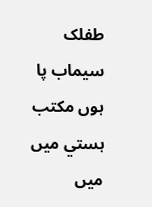طفلک سيماب پا ہوں مکتب ہستي ميں ميں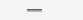═══